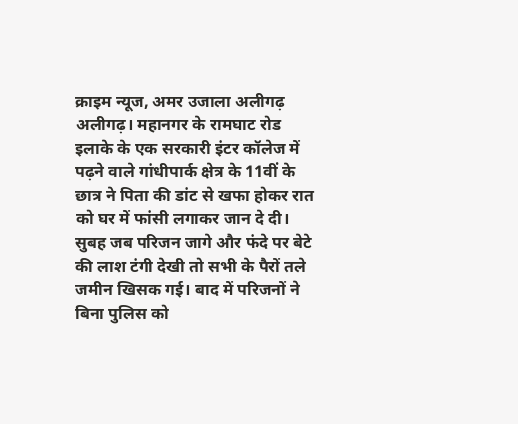क्राइम न्यूज, अमर उजाला अलीगढ़
अलीगढ़। महानगर के रामघाट रोड इलाके के एक सरकारी इंटर कॉलेज में पढ़ने वाले गांधीपार्क क्षेत्र के 11वीं के छात्र ने पिता की डांट से खफा होकर रात को घर में फांसी लगाकर जान दे दी। सुबह जब परिजन जागे और फंदे पर बेटे की लाश टंगी देखी तो सभी के पैरों तले जमीन खिसक गई। बाद में परिजनों ने बिना पुलिस को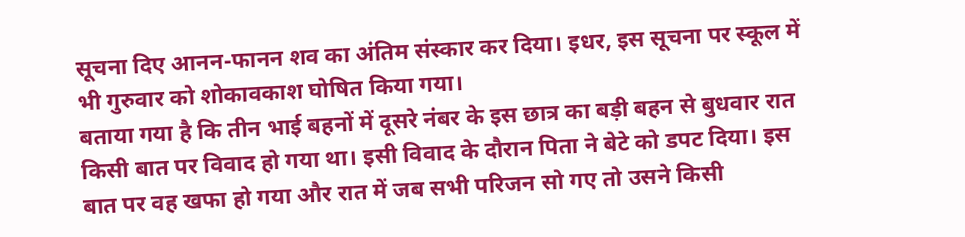सूचना दिए आनन-फानन शव का अंतिम संस्कार कर दिया। इधर, इस सूचना पर स्कूल में भी गुरुवार को शोकावकाश घोषित किया गया।
बताया गया है कि तीन भाई बहनों में दूसरे नंबर के इस छात्र का बड़ी बहन से बुधवार रात किसी बात पर विवाद हो गया था। इसी विवाद के दौरान पिता ने बेटे को डपट दिया। इस बात पर वह खफा हो गया और रात में जब सभी परिजन सो गए तो उसने किसी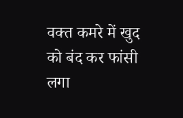वक्त कमरे में खुद को बंद कर फांसी लगा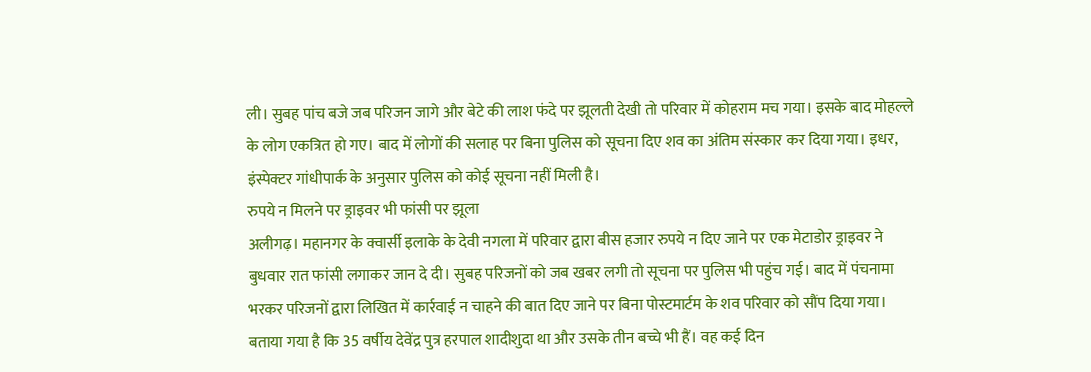ली। सुबह पांच बजे जब परिजन जागे और बेटे की लाश फंदे पर झूलती देखी तो परिवार में कोहराम मच गया। इसके बाद मोहल्ले के लोग एकत्रित हो गए। बाद में लोगों की सलाह पर बिना पुलिस को सूचना दिए शव का अंतिम संस्कार कर दिया गया। इधर, इंस्पेक्टर गांधीपार्क के अनुसार पुलिस को कोई सूचना नहीं मिली है।
रुपये न मिलने पर ड्राइवर भी फांसी पर झूला
अलीगढ़। महानगर के क्वार्सी इलाके के देवी नगला में परिवार द्वारा बीस हजार रुपये न दिए जाने पर एक मेटाडोर ड्राइवर ने बुधवार रात फांसी लगाकर जान दे दी। सुबह परिजनों को जब खबर लगी तो सूचना पर पुलिस भी पहुंच गई। बाद में पंचनामा भरकर परिजनों द्वारा लिखित में कार्रवाई न चाहने की बात दिए जाने पर बिना पोस्टमार्टम के शव परिवार को सौंप दिया गया। बताया गया है कि 35 वर्षीय देवेंद्र पुत्र हरपाल शादीशुदा था और उसके तीन बच्चे भी हैं। वह कई दिन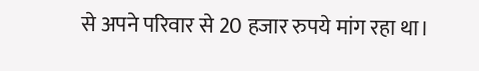से अपने परिवार से 20 हजार रुपये मांग रहा था।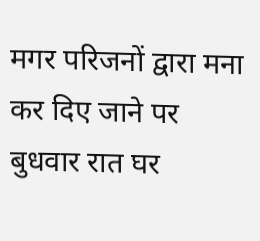मगर परिजनों द्वारा मना कर दिए जाने पर बुधवार रात घर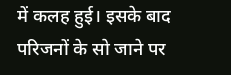में कलह हुई। इसके बाद परिजनों के सो जाने पर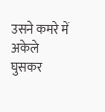उसने कमरे में अकेले घुसकर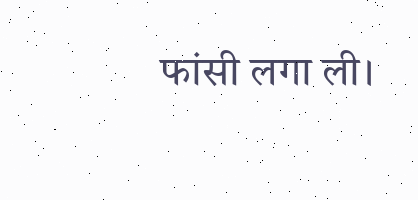फांसी लगा ली।